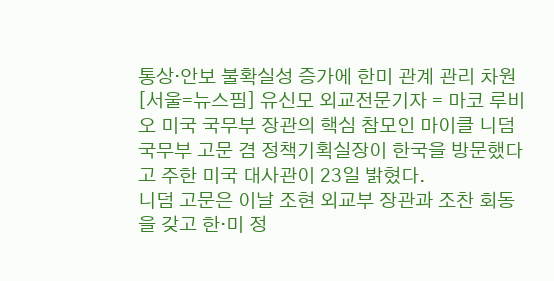통상·안보 불확실성 증가에 한미 관계 관리 차원
[서울=뉴스핌] 유신모 외교전문기자 = 마코 루비오 미국 국무부 장관의 핵심 참모인 마이클 니덤 국무부 고문 겸 정책기획실장이 한국을 방문했다고 주한 미국 대사관이 23일 밝혔다.
니덤 고문은 이날 조현 외교부 장관과 조찬 회동을 갖고 한·미 정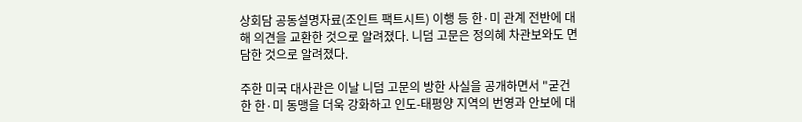상회담 공동설명자료(조인트 팩트시트) 이행 등 한·미 관계 전반에 대해 의견을 교환한 것으로 알려졌다. 니덤 고문은 정의혜 차관보와도 면담한 것으로 알려졌다.

주한 미국 대사관은 이날 니덤 고문의 방한 사실을 공개하면서 "굳건한 한·미 동맹을 더욱 강화하고 인도-태평양 지역의 번영과 안보에 대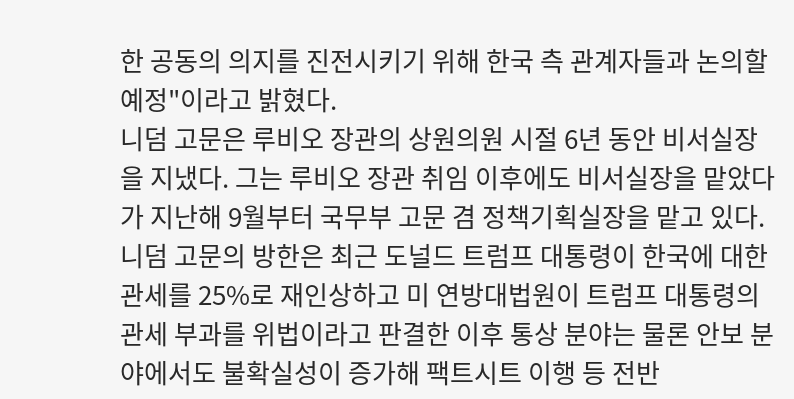한 공동의 의지를 진전시키기 위해 한국 측 관계자들과 논의할 예정"이라고 밝혔다.
니덤 고문은 루비오 장관의 상원의원 시절 6년 동안 비서실장을 지냈다. 그는 루비오 장관 취임 이후에도 비서실장을 맡았다가 지난해 9월부터 국무부 고문 겸 정책기획실장을 맡고 있다.
니덤 고문의 방한은 최근 도널드 트럼프 대통령이 한국에 대한 관세를 25%로 재인상하고 미 연방대법원이 트럼프 대통령의 관세 부과를 위법이라고 판결한 이후 통상 분야는 물론 안보 분야에서도 불확실성이 증가해 팩트시트 이행 등 전반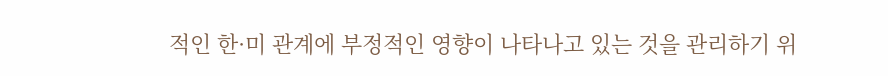적인 한·미 관계에 부정적인 영향이 나타나고 있는 것을 관리하기 위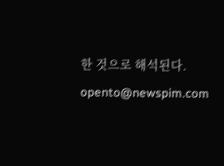한 것으로 해석된다.
opento@newspim.com